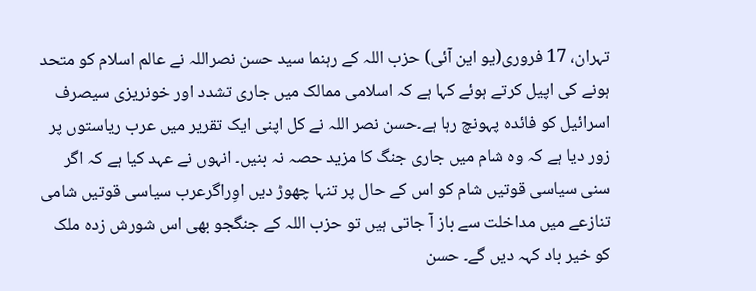تہران، 17 فروری(یو این آئی) حزب اللہ کے رہنما سید حسن نصراللہ نے عالم اسلام کو متحد ہونے کی اپیل کرتے ہوئے کہا ہے کہ اسلامی ممالک میں جاری تشدد اور خونریزی سیصرف اسرائیل کو فائدہ پہونچ رہا ہے۔حسن نصر اللہ نے کل اپنی ایک تقریر میں عرب ریاستوں پر زور دیا ہے کہ وہ شام میں جاری جنگ کا مزید حصہ نہ بنیں۔ انہوں نے عہد کیا ہے کہ اگر سنی سیاسی قوتیں شام کو اس کے حال پر تنہا چھوڑ دیں اوِراگرعرب سیاسی قوتیں شامی تنازعے میں مداخلت سے باز آ جاتی ہیں تو حزب اللہ کے جنگجو بھی اس شورش زدہ ملک کو خیر باد کہہ دیں گے۔ حسن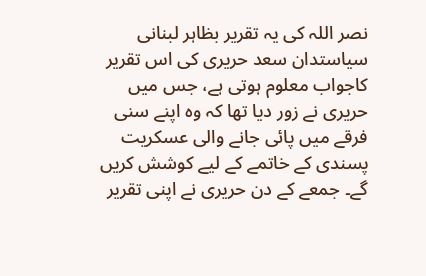نصر اللہ کی یہ تقریر بظاہر لبنانی سیاستدان سعد حریری کی اس تقریر کاجواب معلوم ہوتی ہے، جس میں حریری نے زور دیا تھا کہ وہ اپنے سنی فرقے میں پائی جانے والی عسکریت پسندی کے خاتمے کے لیے کوشش کریں گے۔ جمعے کے دن حریری نے اپنی تقریر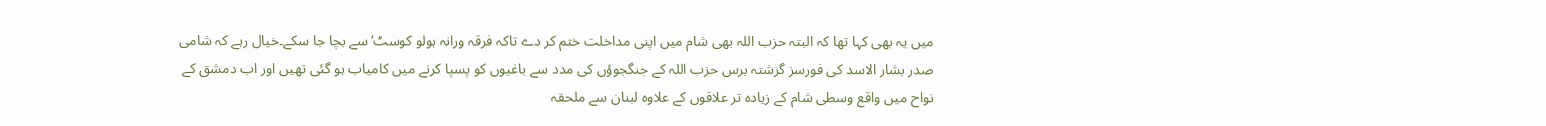میں یہ بھی کہا تھا کہ البتہ حزب اللہ بھی شام میں اپنی مداخلت ختم کر دے تاکہ فرقہ ورانہ ہولو کوسٹ‘ سے بچا جا سکے۔خیال رہے کہ شامی صدر بشار الاسد کی فورسز گزشتہ برس حزب اللہ کے جنگجوؤں کی مدد سے باغیوں کو پسپا کرنے میں کامیاب ہو گئی تھیں اور اب دمشق کے نواح میں واقع وسطی شام کے زیادہ تر علاقوں کے علاوہ لبنان سے ملحقہ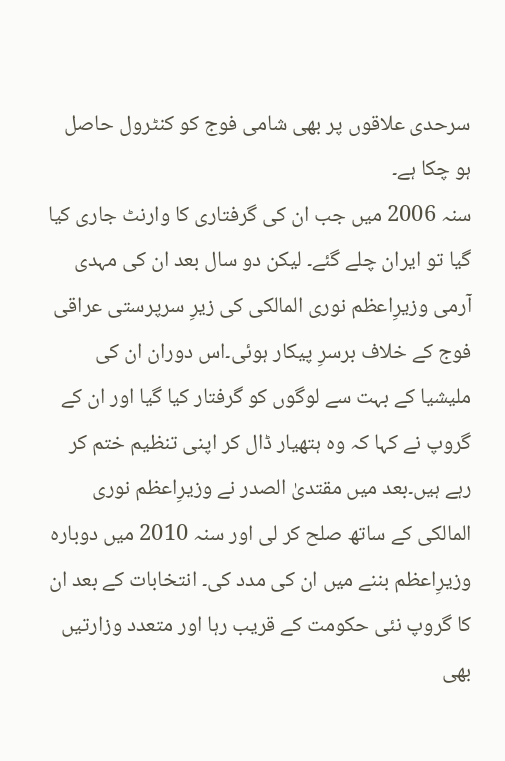سرحدی علاقوں پر بھی شامی فوج کو کنٹرول حاصل ہو چکا ہے۔
سنہ 2006 میں جب ان کی گرفتاری کا وارنٹ جاری کیا گیا تو ایران چلے گئے۔ لیکن دو سال بعد ان کی مہدی آرمی وزیرِاعظم نوری المالکی کی زیرِ سرپرستی عراقی فوج کے خلاف برسرِ پیکار ہوئی۔اس دوران ان کی ملیشیا کے بہت سے لوگوں کو گرفتار کیا گیا اور ان کے گروپ نے کہا کہ وہ ہتھیار ڈال کر اپنی تنظیم ختم کر رہے ہیں۔بعد میں مقتدیٰ الصدر نے وزیرِاعظم نوری المالکی کے ساتھ صلح کر لی اور سنہ 2010 میں دوبارہ وزیرِاعظم بننے میں ان کی مدد کی۔ انتخابات کے بعد ان کا گروپ نئی حکومت کے قریب رہا اور متعدد وزارتیں بھی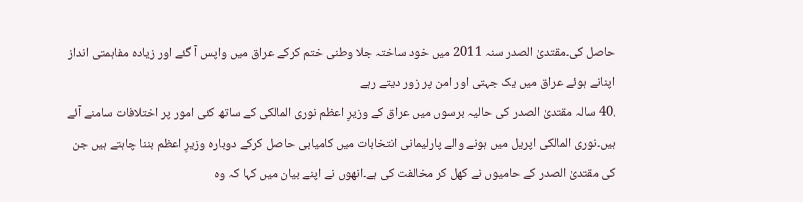حاصل کی۔مقتدیٰ الصدر سنہ 2011 میں خود ساختہ جلا وطنی ختم کرکے عراق میں واپس آ گئے اور زیادہ مفاہمتی انداز اپنانے ہوئے عراق میں یک جہتی اور امن پر زور دیتے رہے
.40 سالہ مقتدیٰ الصدر کی حالیہ برسوں میں عراق کے وزیرِ اعظم نوری المالکی کے ساتھ کئی امور پر اختلافات سامنے آئے ہیں۔نوری المالکی اپریل میں ہونے والے پارلیمانی انتخابات میں کامیابی حاصل کرکے دوبارہ وزیرِ اعظم بننا چاہتے ہیں جن کی مقتدیٰ الصدر کے حامیوں نے کھل کر مخالفت کی ہے۔انھوں نے اپنے بیان میں کہا کہ وہ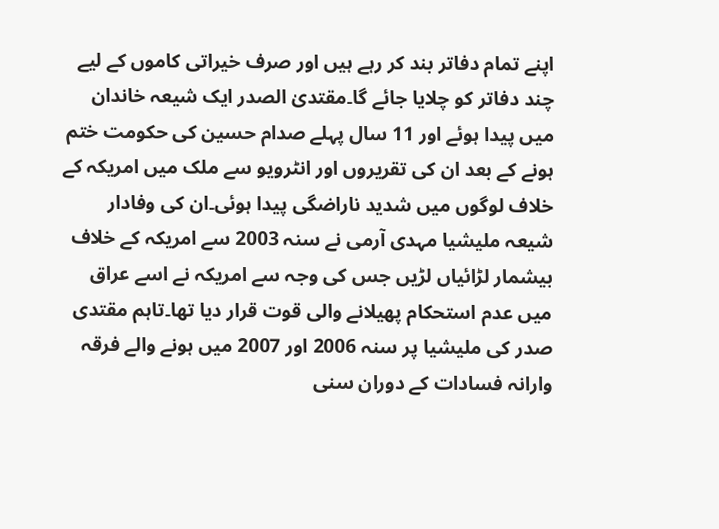اپنے تمام دفاتر بند کر رہے ہیں اور صرف خیراتی کاموں کے لیے چند دفاتر کو چلایا جائے گا۔مقتدیٰ الصدر ایک شیعہ خاندان میں پیدا ہوئے اور 11 سال پہلے صدام حسین کی حکومت ختم ہونے کے بعد ان کی تقریروں اور انٹرویو سے ملک میں امریکہ کے خلاف لوگوں میں شدید ناراضگی پیدا ہوئی۔ان کی وفادار شیعہ ملیشیا مہدی آرمی نے سنہ 2003 سے امریکہ کے خلاف بیشمار لڑائیاں لڑیں جس کی وجہ سے امریکہ نے اسے عراق میں عدم استحکام پھیلانے والی قوت قرار دیا تھا۔تاہم مقتدی صدر کی ملیشیا پر سنہ 2006 اور 2007 میں ہونے والے فرقہ وارانہ فسادات کے دوران سنی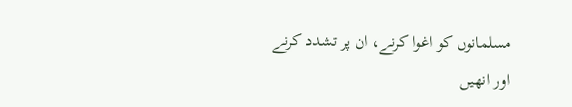مسلمانوں کو اغوا کرنے، ان پر تشدد کرنے اور انھیں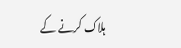ہلاک کرنے کے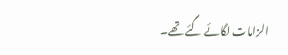الزامات لگائے گئے تھے۔